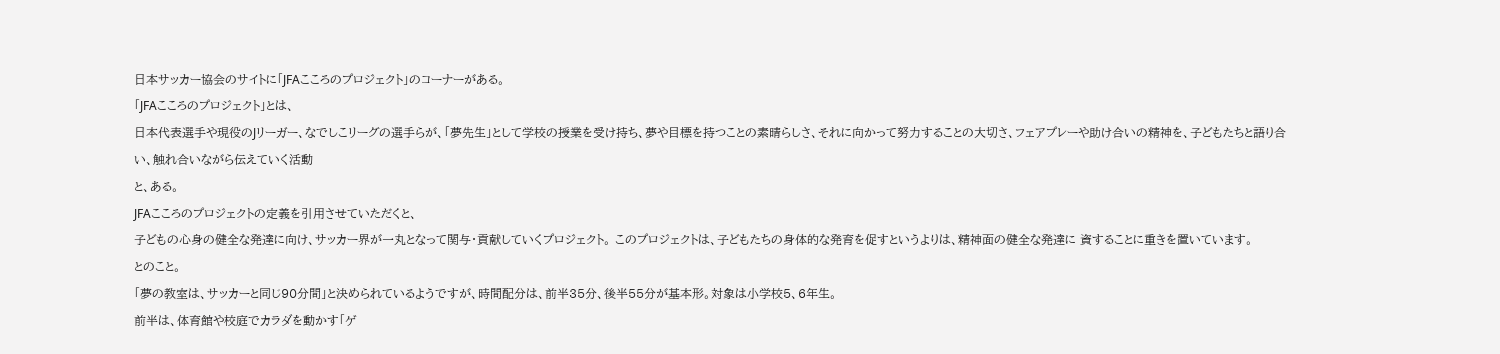日本サッカー協会のサイトに「JFAこころのプロジェクト」のコーナーがある。
「JFAこころのプロジェクト」とは、
日本代表選手や現役のJリーガー、なでしこリーグの選手らが、「夢先生」として学校の授業を受け持ち、夢や目標を持つことの素晴らしさ、それに向かって努力することの大切さ、フェアプレーや助け合いの精神を、子どもたちと語り合い、触れ合いながら伝えていく活動
と、ある。
JFAこころのプロジェクトの定義を引用させていただくと、
子どもの心身の健全な発達に向け、サッカー界が一丸となって関与・貢献していくプロジェクト。 このプロジェクトは、子どもたちの身体的な発育を促すというよりは、精神面の健全な発達に 資することに重きを置いています。
とのこと。
「夢の教室は、サッカーと同じ90分間」と決められているようですが、時間配分は、前半35分、後半55分が基本形。対象は小学校5、6年生。
前半は、体育館や校庭でカラダを動かす「ゲ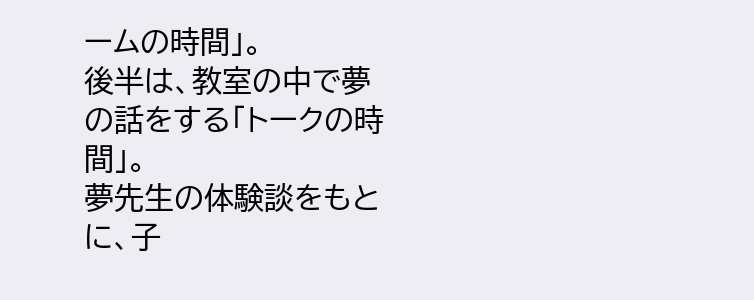ームの時間」。
後半は、教室の中で夢の話をする「トークの時間」。
夢先生の体験談をもとに、子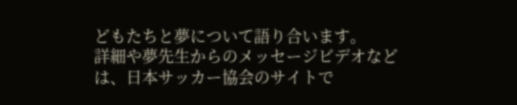どもたちと夢について語り合います。
詳細や夢先生からのメッセージビデオなどは、日本サッカー協会のサイトで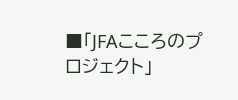■「JFAこころのプロジェクト」